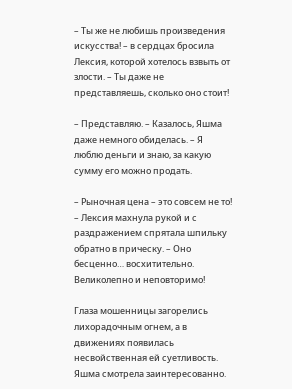– Ты же не любишь произведения искусства! – в сердцах бросила Лексия, которой хотелось взвыть от злости. – Ты даже не представляешь, сколько оно стоит!

– Представляю. – Казалось, Яшма даже немного обиделась. – Я люблю деньги и знаю, за какую сумму его можно продать.

– Рыночная цена – это совсем не то! – Лексия махнула рукой и с раздражением спрятала шпильку обратно в прическу. – Оно бесценно… восхитительно. Великолепно и неповторимо!

Глаза мошенницы загорелись лихорадочным огнем, а в движениях появилась несвойственная ей суетливость. Яшма смотрела заинтересованно.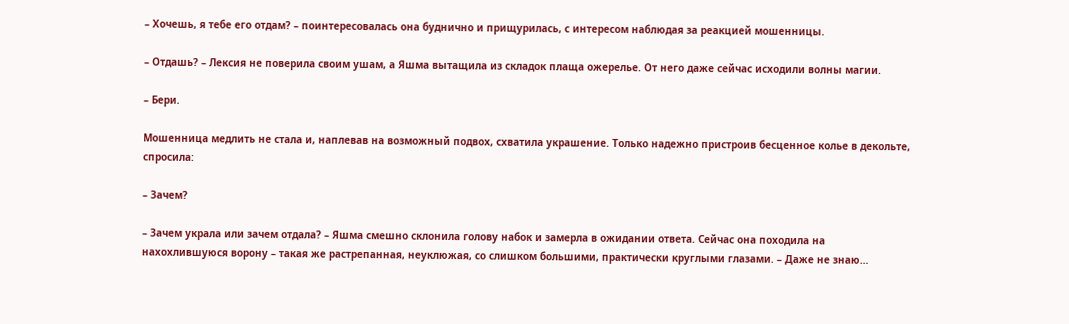– Хочешь, я тебе его отдам? – поинтересовалась она буднично и прищурилась, с интересом наблюдая за реакцией мошенницы.

– Отдашь? – Лексия не поверила своим ушам, а Яшма вытащила из складок плаща ожерелье. От него даже сейчас исходили волны магии.

– Бери.

Мошенница медлить не стала и, наплевав на возможный подвох, схватила украшение. Только надежно пристроив бесценное колье в декольте, спросила:

– Зачем?

– Зачем украла или зачем отдала? – Яшма смешно склонила голову набок и замерла в ожидании ответа. Сейчас она походила на нахохлившуюся ворону – такая же растрепанная, неуклюжая, со слишком большими, практически круглыми глазами. – Даже не знаю…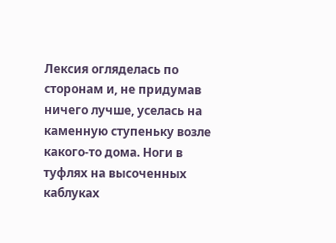Лексия огляделась по сторонам и, не придумав ничего лучше, уселась на каменную ступеньку возле какого-то дома. Ноги в туфлях на высоченных каблуках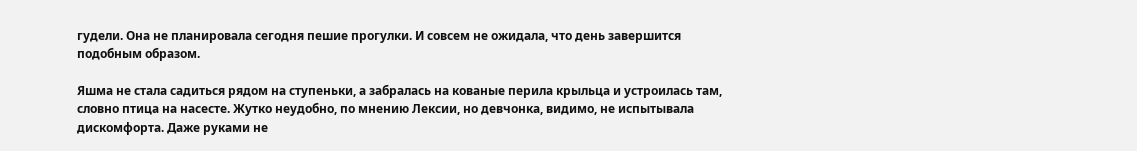гудели. Она не планировала сегодня пешие прогулки. И совсем не ожидала, что день завершится подобным образом.

Яшма не стала садиться рядом на ступеньки, а забралась на кованые перила крыльца и устроилась там, словно птица на насесте. Жутко неудобно, по мнению Лексии, но девчонка, видимо, не испытывала дискомфорта. Даже руками не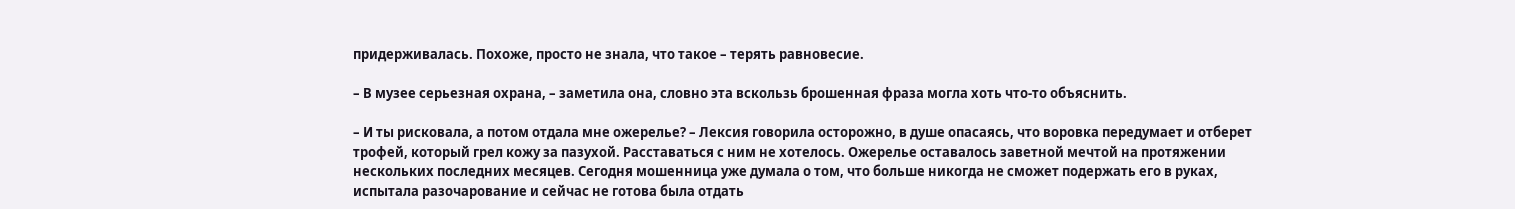придерживалась. Похоже, просто не знала, что такое – терять равновесие.

– В музее серьезная охрана, – заметила она, словно эта вскользь брошенная фраза могла хоть что-то объяснить.

– И ты рисковала, а потом отдала мне ожерелье? – Лексия говорила осторожно, в душе опасаясь, что воровка передумает и отберет трофей, который грел кожу за пазухой. Расставаться с ним не хотелось. Ожерелье оставалось заветной мечтой на протяжении нескольких последних месяцев. Сегодня мошенница уже думала о том, что больше никогда не сможет подержать его в руках, испытала разочарование и сейчас не готова была отдать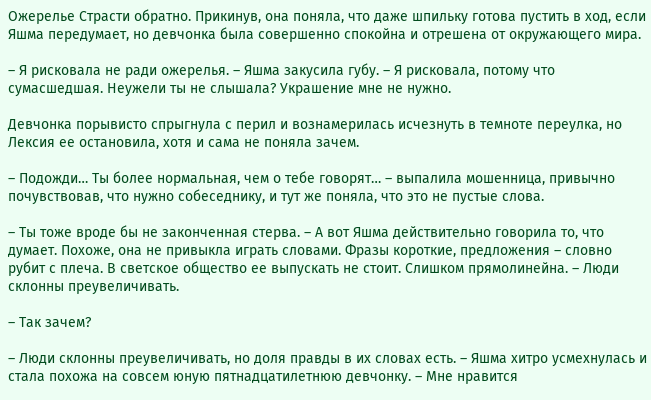Ожерелье Страсти обратно. Прикинув, она поняла, что даже шпильку готова пустить в ход, если Яшма передумает, но девчонка была совершенно спокойна и отрешена от окружающего мира.

– Я рисковала не ради ожерелья. – Яшма закусила губу. – Я рисковала, потому что сумасшедшая. Неужели ты не слышала? Украшение мне не нужно.

Девчонка порывисто спрыгнула с перил и вознамерилась исчезнуть в темноте переулка, но Лексия ее остановила, хотя и сама не поняла зачем.

– Подожди… Ты более нормальная, чем о тебе говорят… – выпалила мошенница, привычно почувствовав, что нужно собеседнику, и тут же поняла, что это не пустые слова.

– Ты тоже вроде бы не законченная стерва. – А вот Яшма действительно говорила то, что думает. Похоже, она не привыкла играть словами. Фразы короткие, предложения – словно рубит с плеча. В светское общество ее выпускать не стоит. Слишком прямолинейна. – Люди склонны преувеличивать.

– Так зачем?

– Люди склонны преувеличивать, но доля правды в их словах есть. – Яшма хитро усмехнулась и стала похожа на совсем юную пятнадцатилетнюю девчонку. – Мне нравится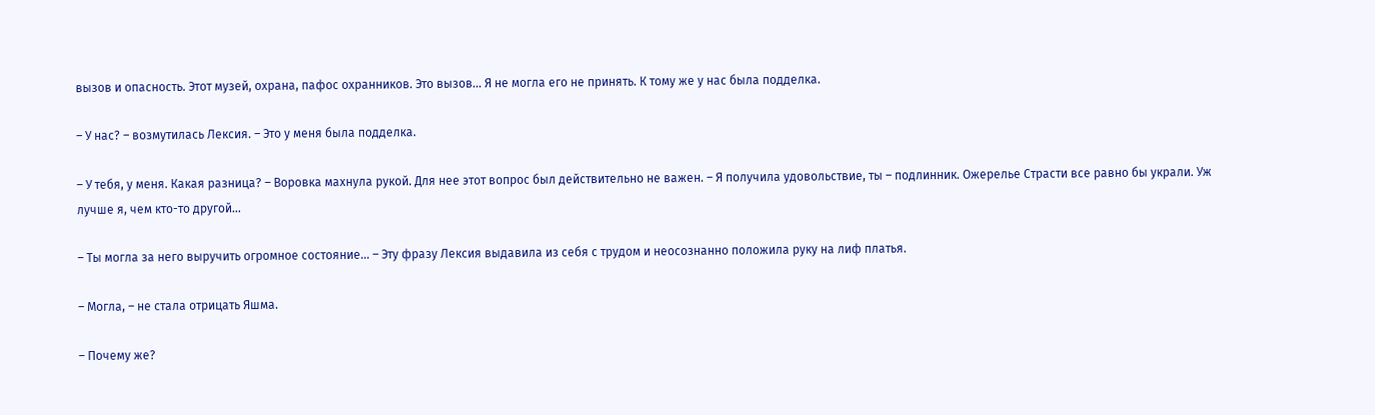вызов и опасность. Этот музей, охрана, пафос охранников. Это вызов… Я не могла его не принять. К тому же у нас была подделка.

– У нас? – возмутилась Лексия. – Это у меня была подделка.

– У тебя, у меня. Какая разница? – Воровка махнула рукой. Для нее этот вопрос был действительно не важен. – Я получила удовольствие, ты – подлинник. Ожерелье Страсти все равно бы украли. Уж лучше я, чем кто-то другой…

– Ты могла за него выручить огромное состояние… – Эту фразу Лексия выдавила из себя с трудом и неосознанно положила руку на лиф платья.

– Могла, – не стала отрицать Яшма.

– Почему же?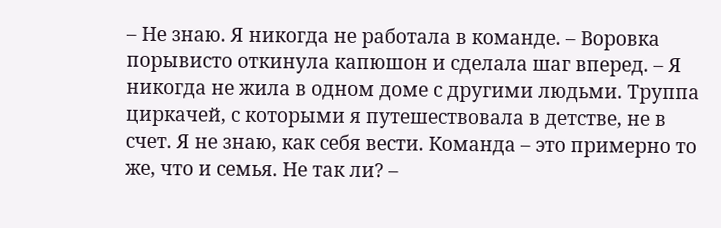– Не знаю. Я никогда не работала в команде. – Воровка порывисто откинула капюшон и сделала шаг вперед. – Я никогда не жила в одном доме с другими людьми. Труппа циркачей, с которыми я путешествовала в детстве, не в счет. Я не знаю, как себя вести. Команда – это примерно то же, что и семья. Не так ли? –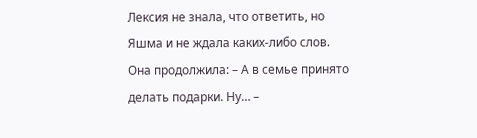Лексия не знала, что ответить, но Яшма и не ждала каких-либо слов. Она продолжила: – А в семье принято делать подарки. Ну… –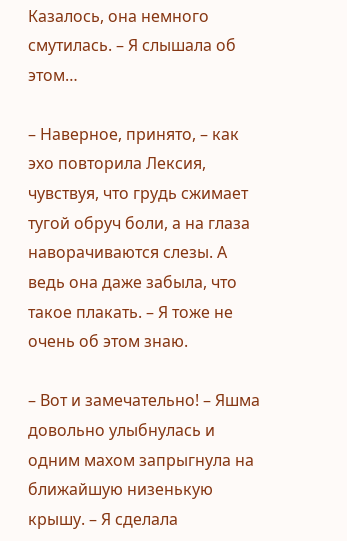Казалось, она немного смутилась. – Я слышала об этом…

– Наверное, принято, – как эхо повторила Лексия, чувствуя, что грудь сжимает тугой обруч боли, а на глаза наворачиваются слезы. А ведь она даже забыла, что такое плакать. – Я тоже не очень об этом знаю.

– Вот и замечательно! – Яшма довольно улыбнулась и одним махом запрыгнула на ближайшую низенькую крышу. – Я сделала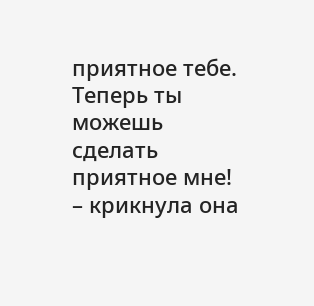приятное тебе. Теперь ты можешь сделать приятное мне! – крикнула она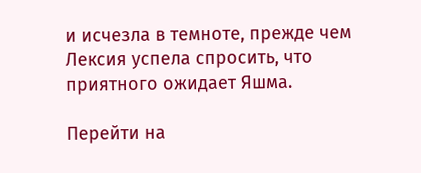и исчезла в темноте, прежде чем Лексия успела спросить, что приятного ожидает Яшма.

Перейти на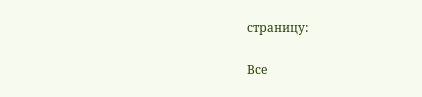страницу:

Все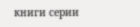книги серии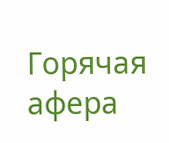Горячая афера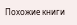Похожие книги